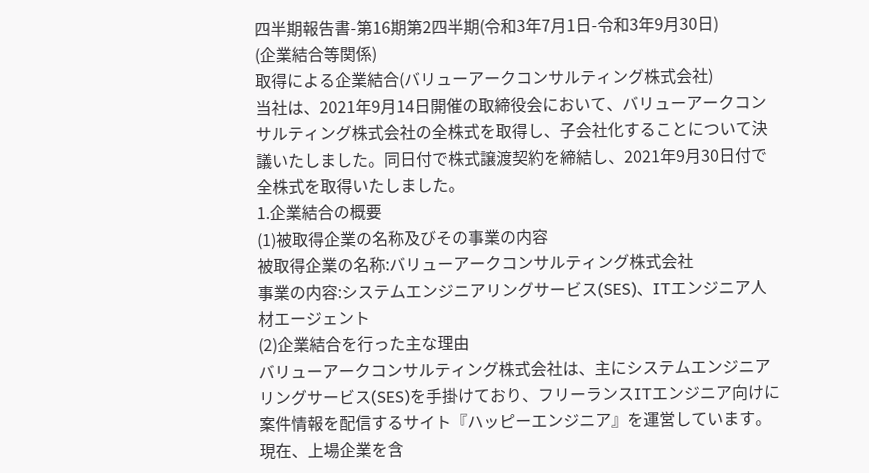四半期報告書-第16期第2四半期(令和3年7月1日-令和3年9月30日)
(企業結合等関係)
取得による企業結合(バリューアークコンサルティング株式会社)
当社は、2021年9月14日開催の取締役会において、バリューアークコンサルティング株式会社の全株式を取得し、子会社化することについて決議いたしました。同日付で株式譲渡契約を締結し、2021年9月30日付で全株式を取得いたしました。
1.企業結合の概要
(1)被取得企業の名称及びその事業の内容
被取得企業の名称:バリューアークコンサルティング株式会社
事業の内容:システムエンジニアリングサービス(SES)、ITエンジニア人材エージェント
(2)企業結合を行った主な理由
バリューアークコンサルティング株式会社は、主にシステムエンジニアリングサービス(SES)を手掛けており、フリーランスITエンジニア向けに案件情報を配信するサイト『ハッピーエンジニア』を運営しています。現在、上場企業を含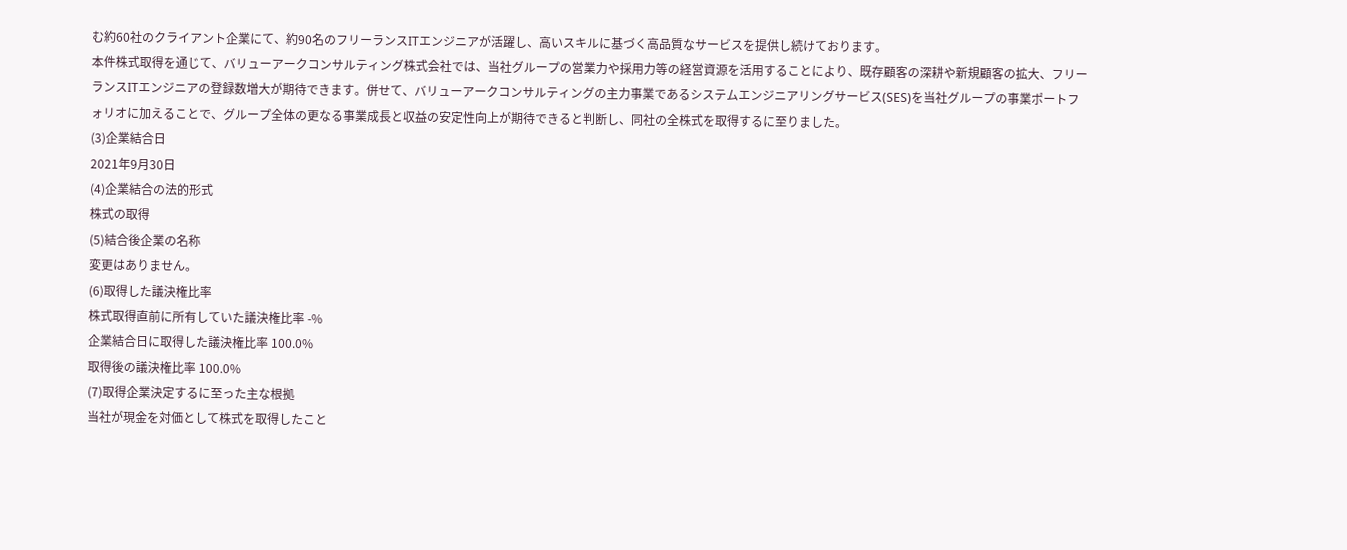む約60社のクライアント企業にて、約90名のフリーランスITエンジニアが活躍し、高いスキルに基づく高品質なサービスを提供し続けております。
本件株式取得を通じて、バリューアークコンサルティング株式会社では、当社グループの営業力や採用力等の経営資源を活用することにより、既存顧客の深耕や新規顧客の拡大、フリーランスITエンジニアの登録数増大が期待できます。併せて、バリューアークコンサルティングの主力事業であるシステムエンジニアリングサービス(SES)を当社グループの事業ポートフォリオに加えることで、グループ全体の更なる事業成長と収益の安定性向上が期待できると判断し、同社の全株式を取得するに至りました。
(3)企業結合日
2021年9月30日
(4)企業結合の法的形式
株式の取得
(5)結合後企業の名称
変更はありません。
(6)取得した議決権比率
株式取得直前に所有していた議決権比率 -%
企業結合日に取得した議決権比率 100.0%
取得後の議決権比率 100.0%
(7)取得企業決定するに至った主な根拠
当社が現金を対価として株式を取得したこと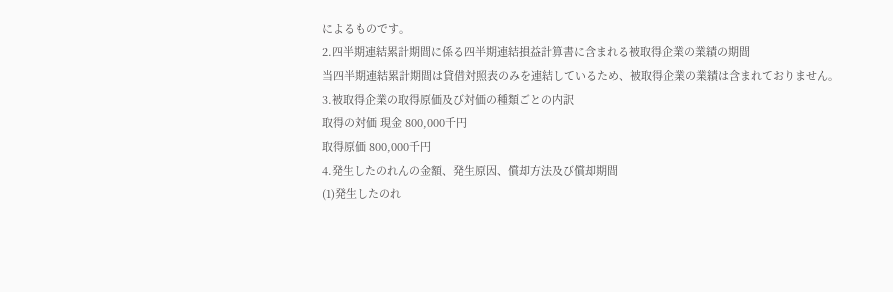によるものです。
2.四半期連結累計期間に係る四半期連結損益計算書に含まれる被取得企業の業績の期間
当四半期連結累計期間は貸借対照表のみを連結しているため、被取得企業の業績は含まれておりません。
3.被取得企業の取得原価及び対価の種類ごとの内訳
取得の対価 現金 800,000千円
取得原価 800,000千円
4.発生したのれんの金額、発生原因、償却方法及び償却期間
(1)発生したのれ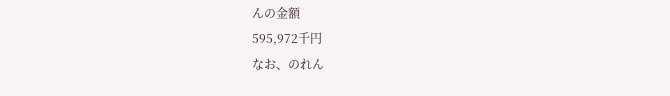んの金額
595,972千円
なお、のれん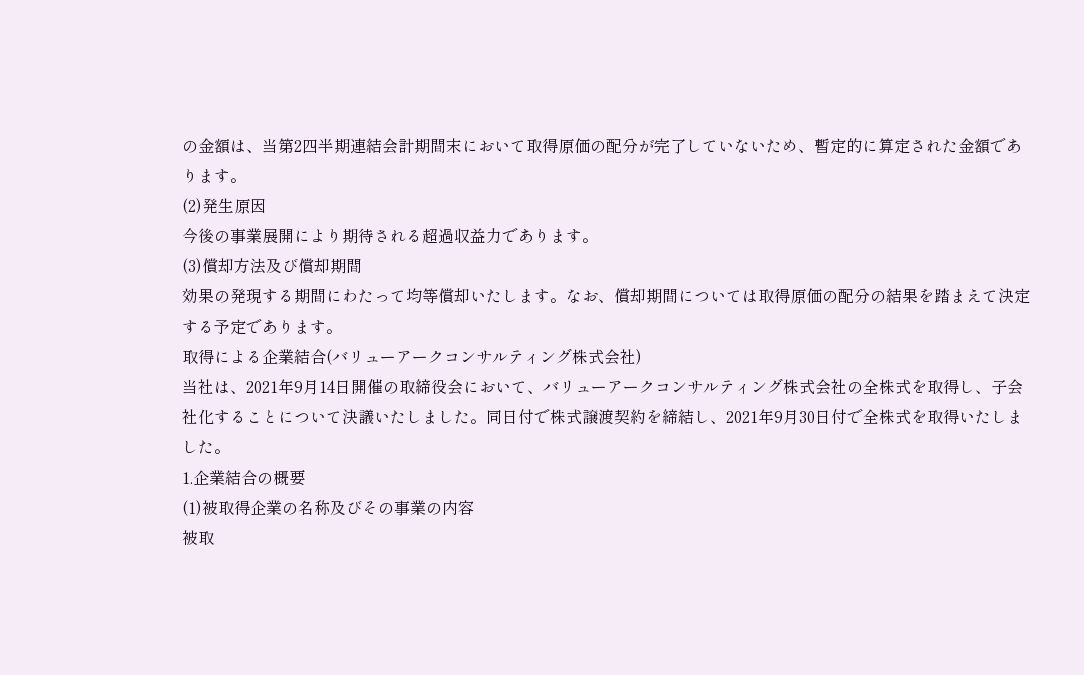の金額は、当第2四半期連結会計期間末において取得原価の配分が完了していないため、暫定的に算定された金額であります。
(2)発生原因
今後の事業展開により期待される超過収益力であります。
(3)償却方法及び償却期間
効果の発現する期間にわたって均等償却いたします。なお、償却期間については取得原価の配分の結果を踏まえて決定する予定であります。
取得による企業結合(バリューアークコンサルティング株式会社)
当社は、2021年9月14日開催の取締役会において、バリューアークコンサルティング株式会社の全株式を取得し、子会社化することについて決議いたしました。同日付で株式譲渡契約を締結し、2021年9月30日付で全株式を取得いたしました。
1.企業結合の概要
(1)被取得企業の名称及びその事業の内容
被取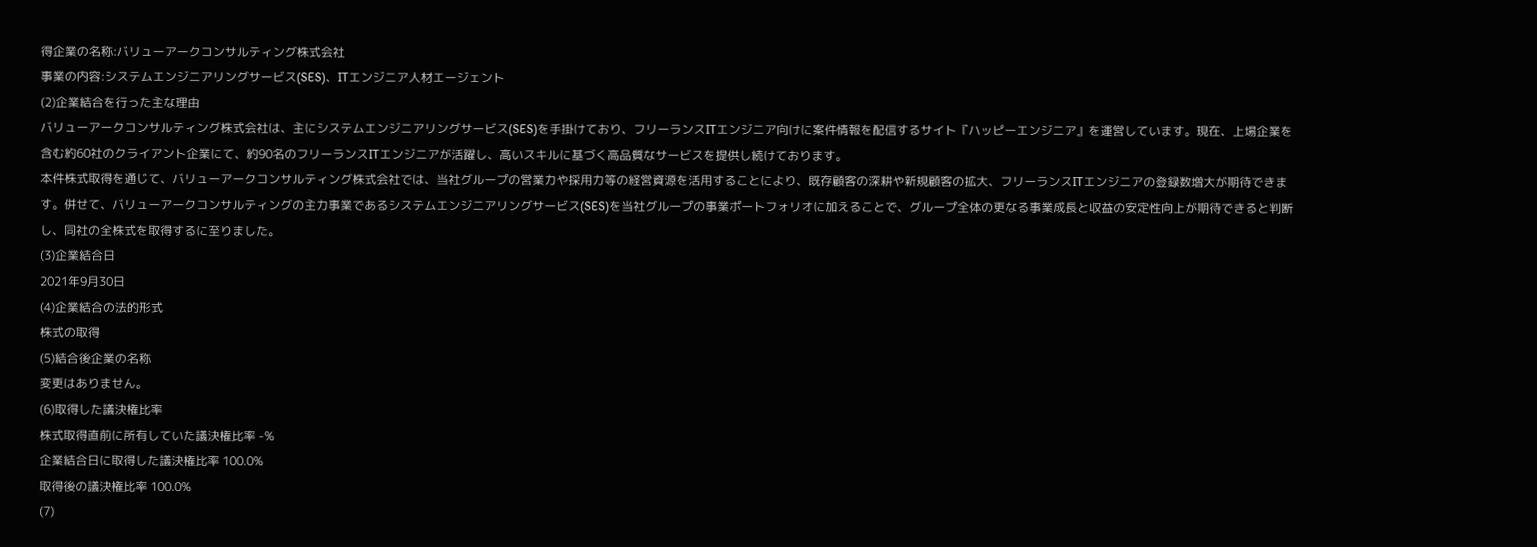得企業の名称:バリューアークコンサルティング株式会社
事業の内容:システムエンジニアリングサービス(SES)、ITエンジニア人材エージェント
(2)企業結合を行った主な理由
バリューアークコンサルティング株式会社は、主にシステムエンジニアリングサービス(SES)を手掛けており、フリーランスITエンジニア向けに案件情報を配信するサイト『ハッピーエンジニア』を運営しています。現在、上場企業を含む約60社のクライアント企業にて、約90名のフリーランスITエンジニアが活躍し、高いスキルに基づく高品質なサービスを提供し続けております。
本件株式取得を通じて、バリューアークコンサルティング株式会社では、当社グループの営業力や採用力等の経営資源を活用することにより、既存顧客の深耕や新規顧客の拡大、フリーランスITエンジニアの登録数増大が期待できます。併せて、バリューアークコンサルティングの主力事業であるシステムエンジニアリングサービス(SES)を当社グループの事業ポートフォリオに加えることで、グループ全体の更なる事業成長と収益の安定性向上が期待できると判断し、同社の全株式を取得するに至りました。
(3)企業結合日
2021年9月30日
(4)企業結合の法的形式
株式の取得
(5)結合後企業の名称
変更はありません。
(6)取得した議決権比率
株式取得直前に所有していた議決権比率 -%
企業結合日に取得した議決権比率 100.0%
取得後の議決権比率 100.0%
(7)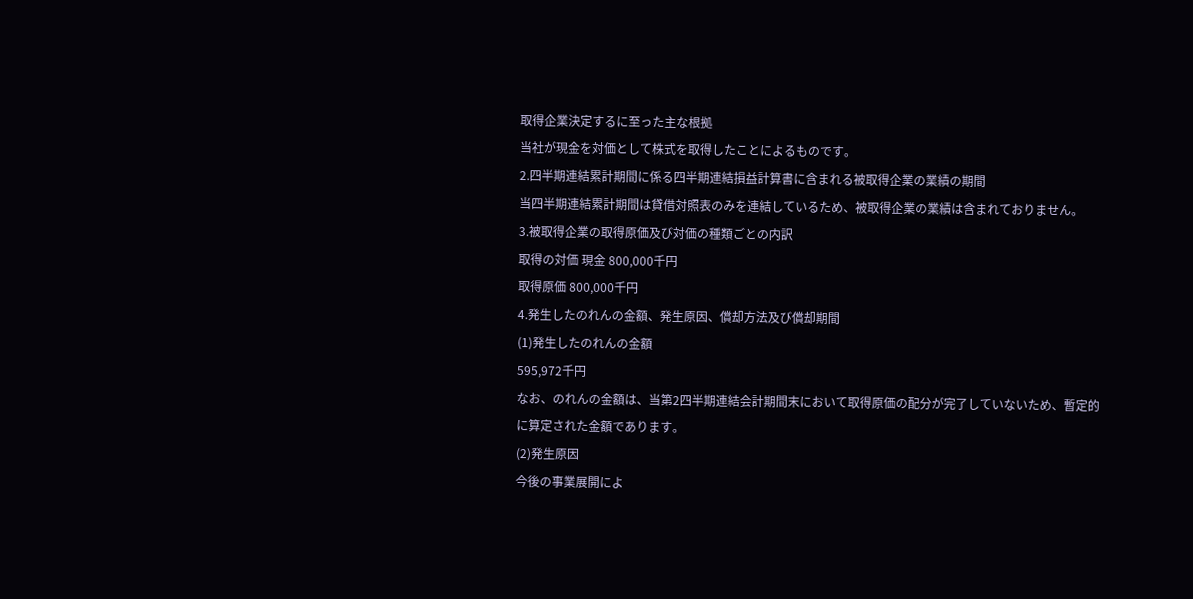取得企業決定するに至った主な根拠
当社が現金を対価として株式を取得したことによるものです。
2.四半期連結累計期間に係る四半期連結損益計算書に含まれる被取得企業の業績の期間
当四半期連結累計期間は貸借対照表のみを連結しているため、被取得企業の業績は含まれておりません。
3.被取得企業の取得原価及び対価の種類ごとの内訳
取得の対価 現金 800,000千円
取得原価 800,000千円
4.発生したのれんの金額、発生原因、償却方法及び償却期間
(1)発生したのれんの金額
595,972千円
なお、のれんの金額は、当第2四半期連結会計期間末において取得原価の配分が完了していないため、暫定的に算定された金額であります。
(2)発生原因
今後の事業展開によ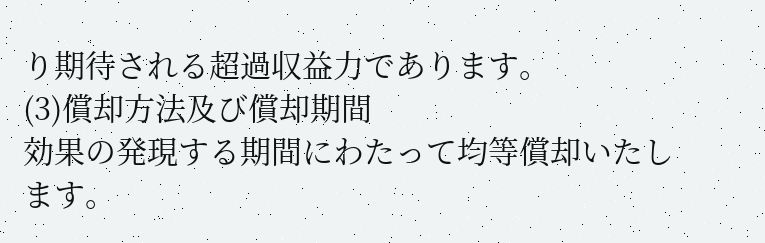り期待される超過収益力であります。
(3)償却方法及び償却期間
効果の発現する期間にわたって均等償却いたします。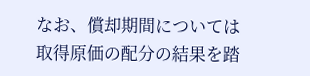なお、償却期間については取得原価の配分の結果を踏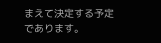まえて決定する予定であります。